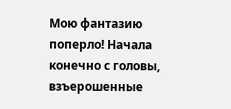Мою фантазию поперло! Начала конечно с головы, взъерошенные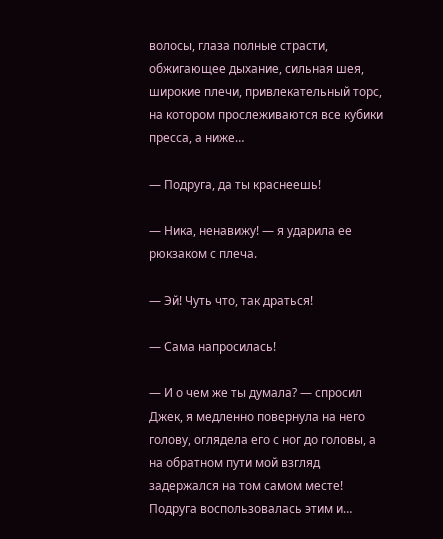волосы, глаза полные страсти, обжигающее дыхание, сильная шея, широкие плечи, привлекательный торс, на котором прослеживаются все кубики пресса, а ниже…

— Подруга, да ты краснеешь!

— Ника, ненавижу! — я ударила ее рюкзаком с плеча.

— Эй! Чуть что, так драться!

— Сама напросилась!

— И о чем же ты думала? — спросил Джек, я медленно повернула на него голову, оглядела его с ног до головы, а на обратном пути мой взгляд задержался на том самом месте! Подруга воспользовалась этим и…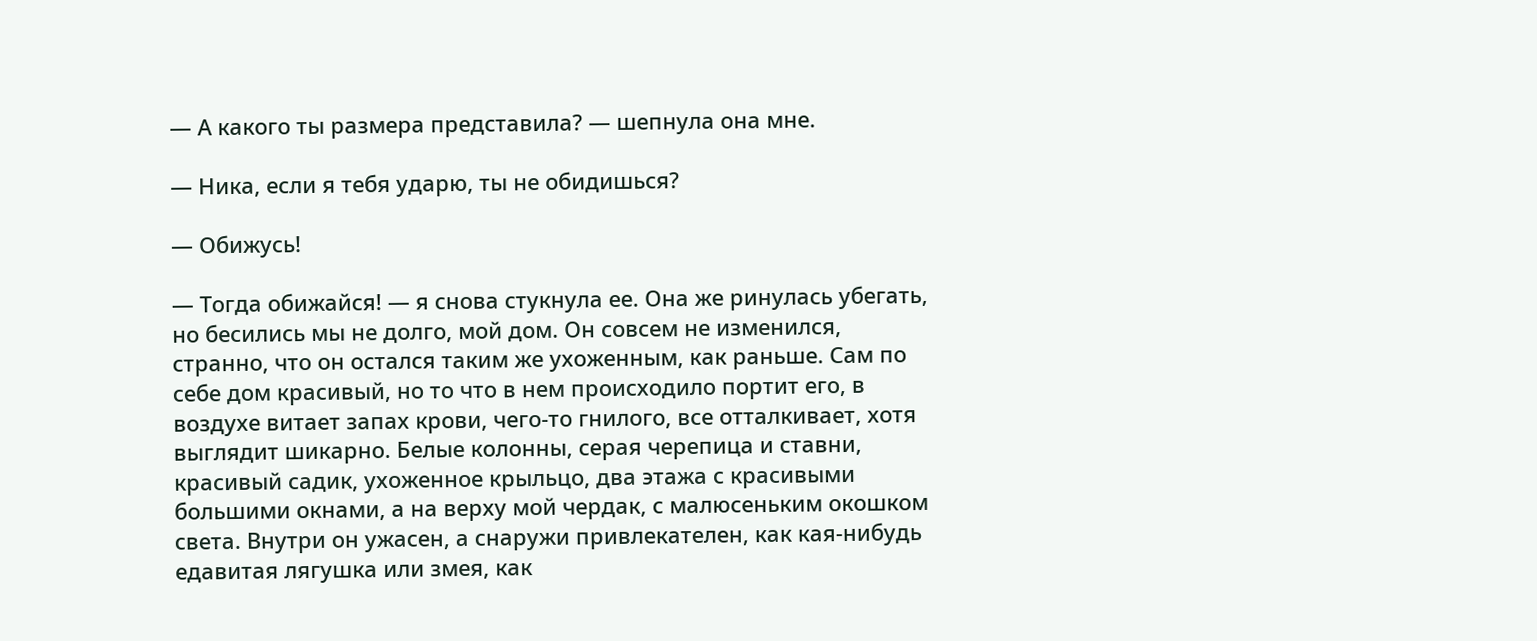— А какого ты размера представила? — шепнула она мне.

— Ника, если я тебя ударю, ты не обидишься?

— Обижусь!

— Тогда обижайся! — я снова стукнула ее. Она же ринулась убегать, но бесились мы не долго, мой дом. Он совсем не изменился, странно, что он остался таким же ухоженным, как раньше. Сам по себе дом красивый, но то что в нем происходило портит его, в воздухе витает запах крови, чего-то гнилого, все отталкивает, хотя выглядит шикарно. Белые колонны, серая черепица и ставни, красивый садик, ухоженное крыльцо, два этажа с красивыми большими окнами, а на верху мой чердак, с малюсеньким окошком света. Внутри он ужасен, а снаружи привлекателен, как кая-нибудь едавитая лягушка или змея, как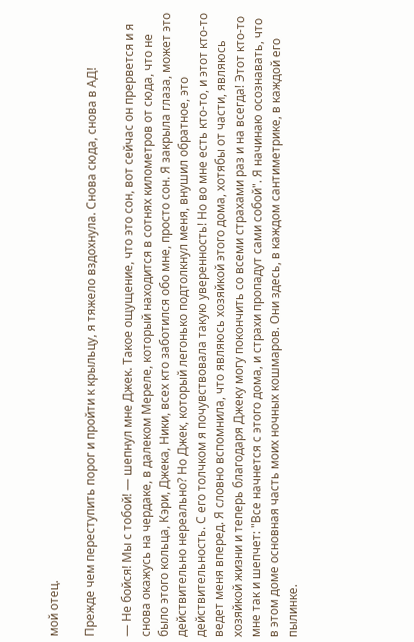мой отец.

Прежде чем переступить порог и пройти к крыльцу, я тяжело вздохнула. Снова сюда, снова в АД!

— Не бойся! Мы с тобой! — шепнул мне Джек. Такое ощущение, что это сон, вот сейчас он прервется и я снова окажусь на чердаке, в далеком Мереле, который находится в сотнях километров от сюда, что не было этого кольца, Кэри, Джека, Ники, всех кто заботился обо мне, просто сон. Я закрыла глаза, может это действительно нереально? Но Джек, который легонько подтолкнул меня, внушил обратное, это действительность. С его толчком я почувствовала такую уверенность! Но во мне есть кто-то, и этот кто-то ведет меня вперед. Я словно вспомнила, что являюсь хозяйкой этого дома, хотябы от части, являюсь хозяйкой жизни и теперь благодаря Джеку могу покончить со всеми страхами раз и на всегда! Этот кто-то мне так и шепчет: "Все начнется с этого дома, и страхи пропадут сами собой". Я начинаю осознавать, что в этом доме основная часть моих ночных кошмаров. Они здесь, в каждом сантиметрике, в каждой его пылинке.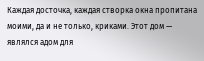Каждая досточка, каждая створка окна пропитана моими, да и не только, криками. Этот дом — являлся адом для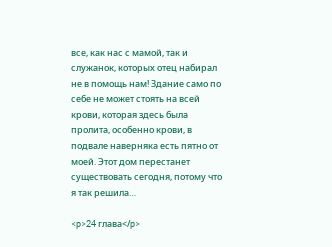все, как нас с мамой, так и служанок, которых отец набирал не в помощь нам! Здание само по себе не может стоять на всей крови, которая здесь была пролита, особенно крови, в подвале наверняка есть пятно от моей. Этот дом перестанет существовать сегодня, потому что я так решила…

<p>24 глава</p>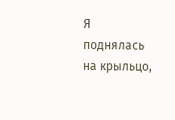Я поднялась на крыльцо,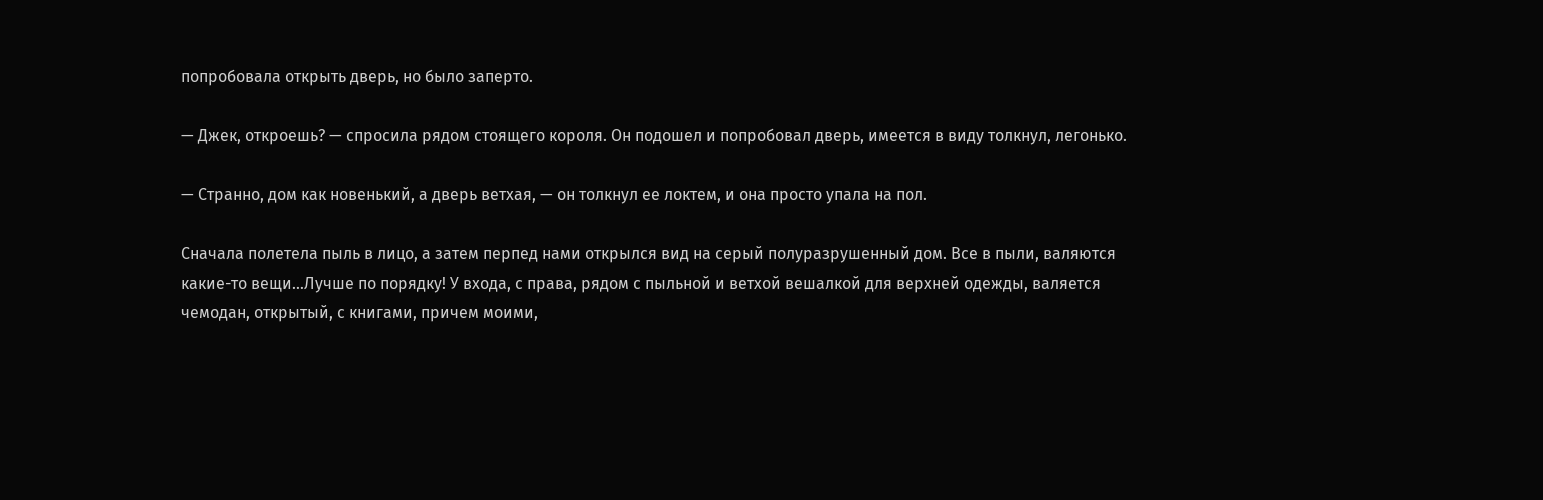попробовала открыть дверь, но было заперто.

— Джек, откроешь? — спросила рядом стоящего короля. Он подошел и попробовал дверь, имеется в виду толкнул, легонько.

— Странно, дом как новенький, а дверь ветхая, — он толкнул ее локтем, и она просто упала на пол.

Сначала полетела пыль в лицо, а затем перпед нами открылся вид на серый полуразрушенный дом. Все в пыли, валяются какие-то вещи…Лучше по порядку! У входа, с права, рядом с пыльной и ветхой вешалкой для верхней одежды, валяется чемодан, открытый, с книгами, причем моими,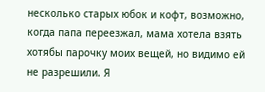несколько старых юбок и кофт, возможно, когда папа переезжал, мама хотела взять хотябы парочку моих вещей, но видимо ей не разрешили. Я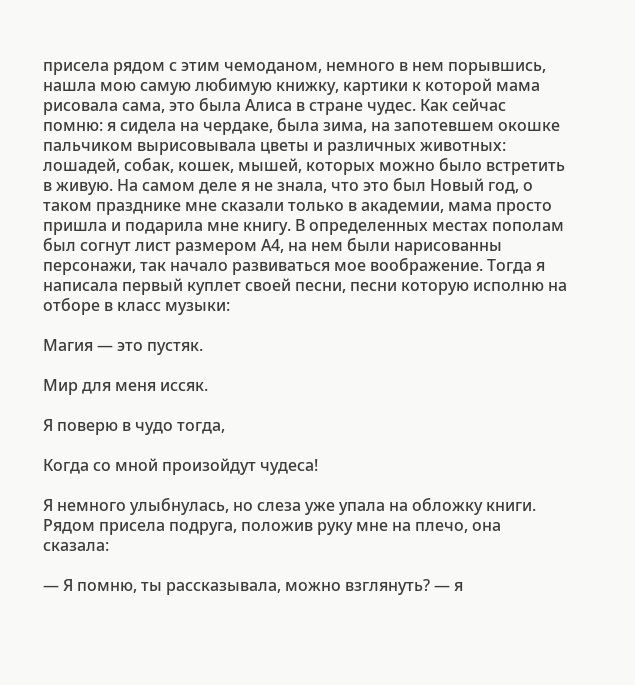присела рядом с этим чемоданом, немного в нем порывшись, нашла мою самую любимую книжку, картики к которой мама рисовала сама, это была Алиса в стране чудес. Как сейчас помню: я сидела на чердаке, была зима, на запотевшем окошке пальчиком вырисовывала цветы и различных животных: лошадей, собак, кошек, мышей, которых можно было встретить в живую. На самом деле я не знала, что это был Новый год, о таком празднике мне сказали только в академии, мама просто пришла и подарила мне книгу. В определенных местах пополам был согнут лист размером А4, на нем были нарисованны персонажи, так начало развиваться мое воображение. Тогда я написала первый куплет своей песни, песни которую исполню на отборе в класс музыки:

Магия — это пустяк.

Мир для меня иссяк.

Я поверю в чудо тогда,

Когда со мной произойдут чудеса!

Я немного улыбнулась, но слеза уже упала на обложку книги. Рядом присела подруга, положив руку мне на плечо, она сказала:

— Я помню, ты рассказывала, можно взглянуть? — я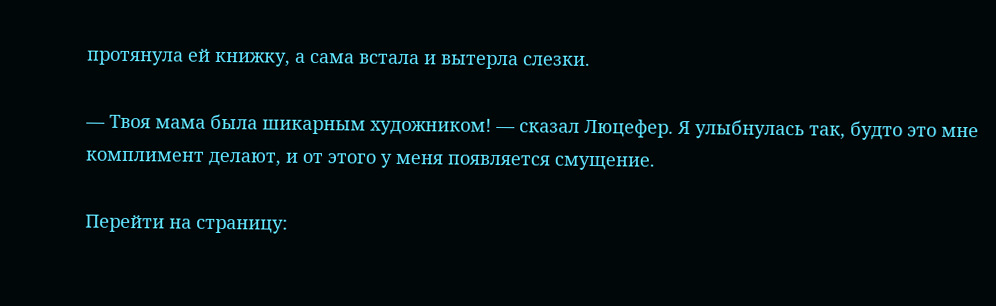протянула ей книжку, а сама встала и вытерла слезки.

— Твоя мама была шикарным художником! — сказал Люцефер. Я улыбнулась так, будто это мне комплимент делают, и от этого у меня появляется смущение.

Перейти на страницу: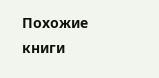Похожие книги